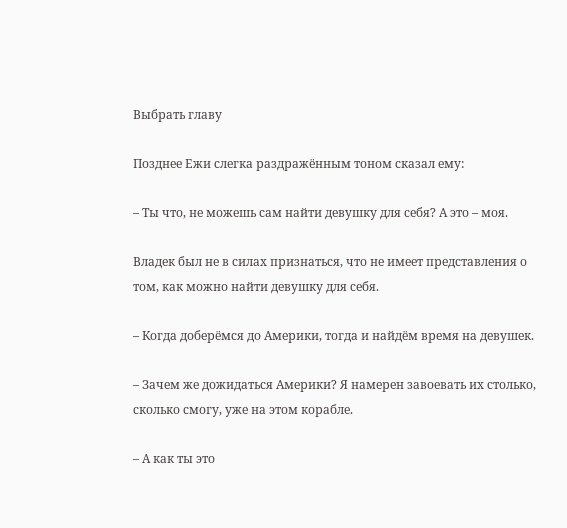Выбрать главу

Позднее Ежи слегка раздражённым тоном сказал ему:

– Ты что, не можешь сам найти девушку для себя? А это – моя.

Владек был не в силах признаться, что не имеет представления о том, как можно найти девушку для себя.

– Когда доберёмся до Америки, тогда и найдём время на девушек.

– Зачем же дожидаться Америки? Я намерен завоевать их столько, сколько смогу, уже на этом корабле.

– А как ты это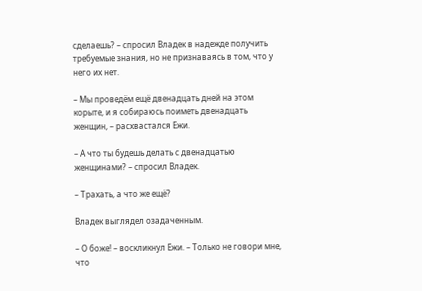сделаешь? – спросил Владек в надежде получить требуемые знания, но не признаваясь в том, что у него их нет.

– Мы проведём ещё двенадцать дней на этом корыте, и я собираюсь поиметь двенадцать женщин, – расхвастался Ежи.

– А что ты будешь делать с двенадцатью женщинами? – спросил Владек.

– Трахать, а что же ещё?

Владек выглядел озадаченным.

– О боже! – воскликнул Ежи. – Только не говори мне, что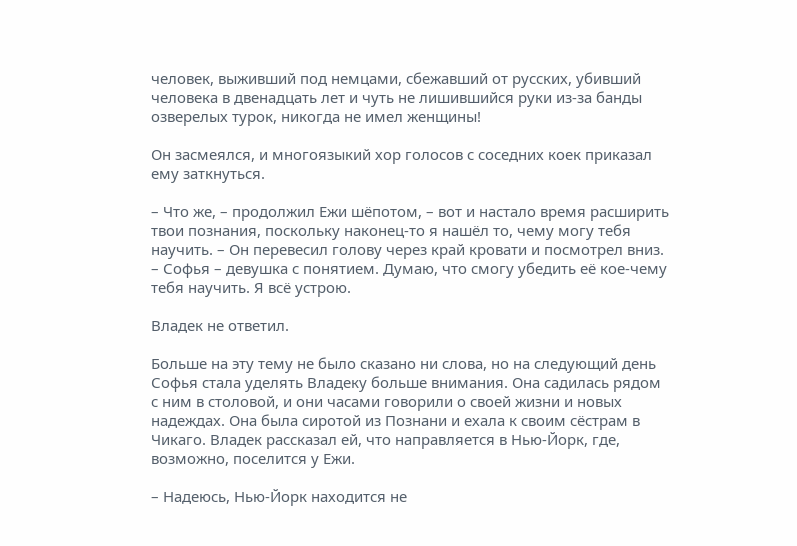человек, выживший под немцами, сбежавший от русских, убивший человека в двенадцать лет и чуть не лишившийся руки из-за банды озверелых турок, никогда не имел женщины!

Он засмеялся, и многоязыкий хор голосов с соседних коек приказал ему заткнуться.

– Что же, – продолжил Ежи шёпотом, – вот и настало время расширить твои познания, поскольку наконец-то я нашёл то, чему могу тебя научить. – Он перевесил голову через край кровати и посмотрел вниз. – Софья – девушка с понятием. Думаю, что смогу убедить её кое-чему тебя научить. Я всё устрою.

Владек не ответил.

Больше на эту тему не было сказано ни слова, но на следующий день Софья стала уделять Владеку больше внимания. Она садилась рядом с ним в столовой, и они часами говорили о своей жизни и новых надеждах. Она была сиротой из Познани и ехала к своим сёстрам в Чикаго. Владек рассказал ей, что направляется в Нью-Йорк, где, возможно, поселится у Ежи.

– Надеюсь, Нью-Йорк находится не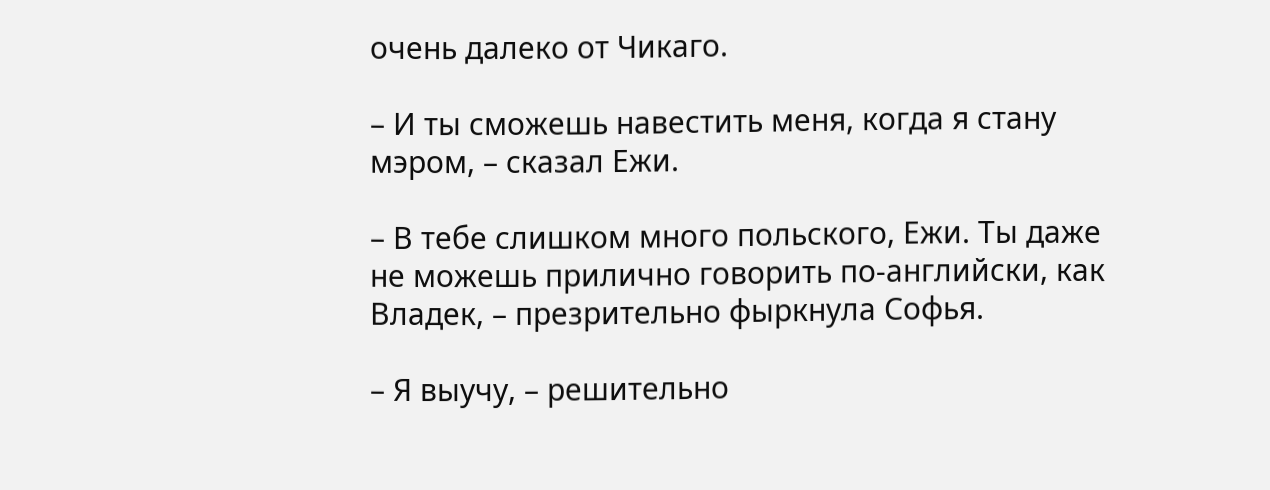очень далеко от Чикаго.

– И ты сможешь навестить меня, когда я стану мэром, – сказал Ежи.

– В тебе слишком много польского, Ежи. Ты даже не можешь прилично говорить по-английски, как Владек, – презрительно фыркнула Софья.

– Я выучу, – решительно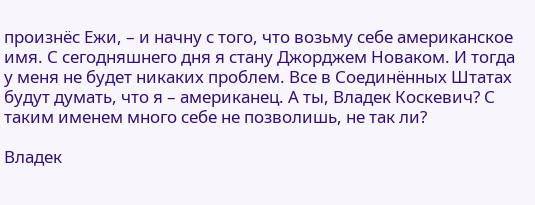произнёс Ежи, – и начну с того, что возьму себе американское имя. С сегодняшнего дня я стану Джорджем Новаком. И тогда у меня не будет никаких проблем. Все в Соединённых Штатах будут думать, что я – американец. А ты, Владек Коскевич? С таким именем много себе не позволишь, не так ли?

Владек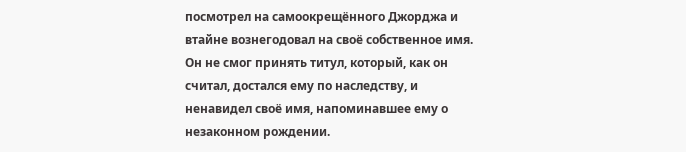посмотрел на самоокрещённого Джорджа и втайне вознегодовал на своё собственное имя. Он не смог принять титул, который, как он считал, достался ему по наследству, и ненавидел своё имя, напоминавшее ему о незаконном рождении.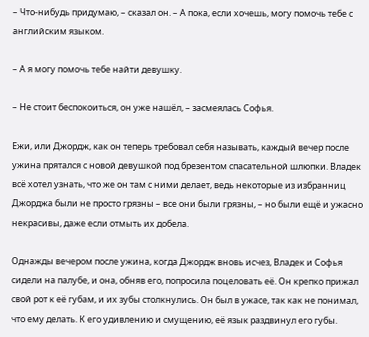– Что-нибудь придумаю, – сказал он. – А пока, если хочешь, могу помочь тебе с английским языком.

– А я могу помочь тебе найти девушку.

– Не стоит беспокоиться, он уже нашёл, – засмеялась Софья.

Ежи, или Джордж, как он теперь требовал себя называть, каждый вечер после ужина прятался с новой девушкой под брезентом спасательной шлюпки. Владек всё хотел узнать, что же он там с ними делает, ведь некоторые из избранниц Джорджа были не просто грязны – все они были грязны, – но были ещё и ужасно некрасивы, даже если отмыть их добела.

Однажды вечером после ужина, когда Джордж вновь исчез, Владек и Софья сидели на палубе, и она, обняв его, попросила поцеловать её. Он крепко прижал свой рот к её губам, и их зубы столкнулись. Он был в ужасе, так как не понимал, что ему делать. К его удивлению и смущению, её язык раздвинул его губы.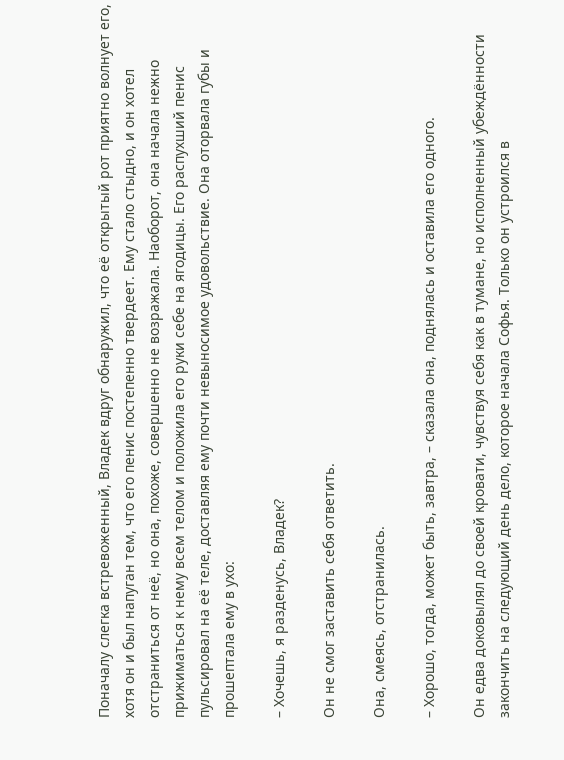Поначалу слегка встревоженный, Владек вдруг обнаружил, что её открытый рот приятно волнует его, хотя он и был напуган тем, что его пенис постепенно твердеет. Ему стало стыдно, и он хотел отстраниться от неё, но она, похоже, совершенно не возражала. Наоборот, она начала нежно прижиматься к нему всем телом и положила его руки себе на ягодицы. Его распухший пенис пульсировал на её теле, доставляя ему почти невыносимое удовольствие. Она оторвала губы и прошептала ему в ухо:

– Хочешь, я разденусь, Владек?

Он не смог заставить себя ответить.

Она, смеясь, отстранилась.

– Хорошо, тогда, может быть, завтра, – сказала она, поднялась и оставила его одного.

Он едва доковылял до своей кровати, чувствуя себя как в тумане, но исполненный убеждённости закончить на следующий день дело, которое начала Софья. Только он устроился в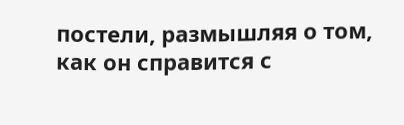постели, размышляя о том, как он справится с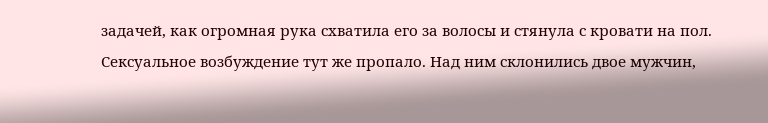задачей, как огромная рука схватила его за волосы и стянула с кровати на пол. Сексуальное возбуждение тут же пропало. Над ним склонились двое мужчин,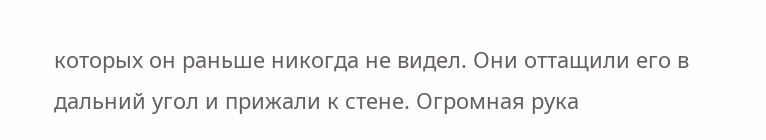которых он раньше никогда не видел. Они оттащили его в дальний угол и прижали к стене. Огромная рука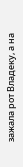зажала рот Владеку, а на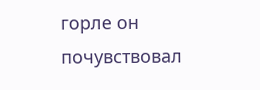горле он почувствовал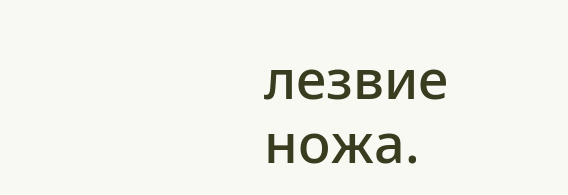лезвие ножа.